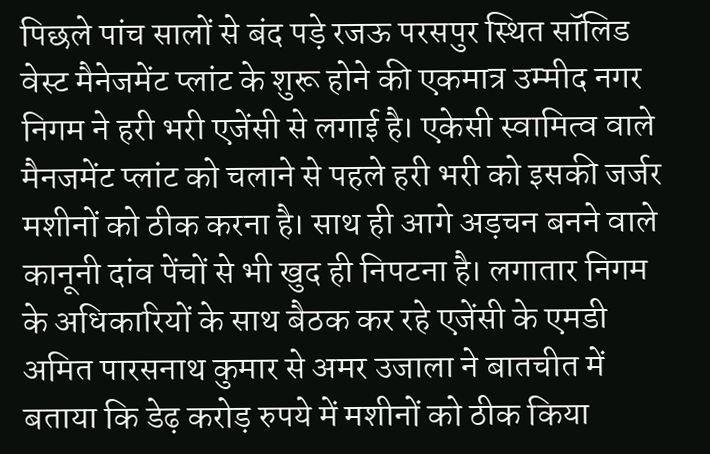पिछले पांच सालों से बंद पड़े रजऊ परसपुर स्थित सॉलिड वेस्ट मैनेजमेंट प्लांट के शुरू होने की एकमात्र उम्मीद नगर निगम ने हरी भरी एजेंसी से लगाई है। एकेसी स्वामित्व वाले मैनजमेंट प्लांट को चलाने से पहले हरी भरी को इसकी जर्जर मशीनों को ठीक करना है। साथ ही आगे अड़चन बनने वाले कानूनी दांव पेंचों से भी खुद ही निपटना है। लगातार निगम के अधिकारियों के साथ बैठक कर रहे एजेंसी के एमडी अमित पारसनाथ कुमार से अमर उजाला ने बातचीत में बताया कि डेढ़ करोड़ रुपये में मशीनों को ठीक किया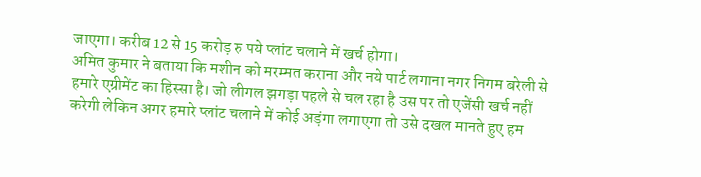जाएगा। करीब 12 से 15 करोड़ रु पये प्लांट चलाने में खर्च होगा।
अमित कुमार ने बताया कि मशीन को मरम्मत कराना और नये पार्ट लगाना नगर निगम बरेली से हमारे एग्रीमेंट का हिस्सा है। जो लीगल झगड़ा पहले से चल रहा है उस पर तो एजेंसी खर्च नहीं करेगी लेकिन अगर हमारे प्लांट चलाने में कोई अड़ंगा लगाएगा तो उसे दखल मानते हुए हम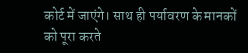कोर्ट में जाएंगे। साथ ही पर्यावरण के मानकों को पूरा करते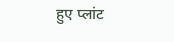हुए प्लांट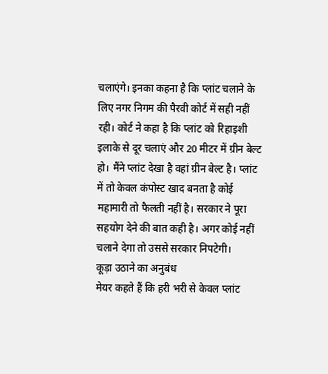चलाएंगे। इनका कहना है कि प्लांट चलाने के लिए नगर निगम की पैरवी कोर्ट में सही नहीं रही। कोर्ट ने कहा है कि प्लांट को रिहाइशी इलाके से दूर चलाएं और 20 मीटर में ग्रीन बेल्ट हो। मैंने प्लांट देखा है वहां ग्रीन बेल्ट है। प्लांट में तो केवल कंपोस्ट खाद बनता है कोई महामारी तो फैलती नहीं है। सरकार ने पूरा सहयोग देने की बात कही है। अगर कोई नहीं चलाने देगा तो उससे सरकार निपटेगी।
कूड़ा उठाने का अनुबंध
मेयर कहते हैं कि हरी भरी से केवल प्लांट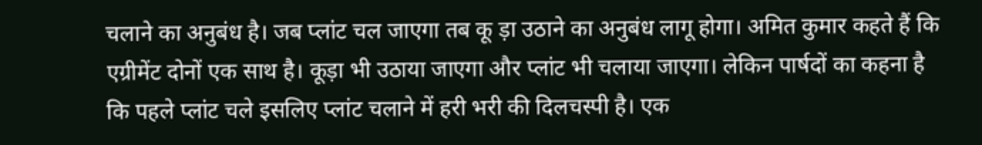चलाने का अनुबंध है। जब प्लांट चल जाएगा तब कू ड़ा उठाने का अनुबंध लागू होगा। अमित कुमार कहते हैं कि एग्रीमेंट दोनों एक साथ है। कूड़ा भी उठाया जाएगा और प्लांट भी चलाया जाएगा। लेकिन पार्षदों का कहना है कि पहले प्लांट चले इसलिए प्लांट चलाने में हरी भरी की दिलचस्पी है। एक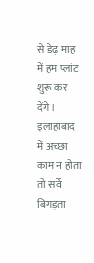से डेढ़ माह में हम प्लांट शुरू कर देंगे।
इलाहाबाद में अच्छा काम न होता तो सर्वे बिगड़ता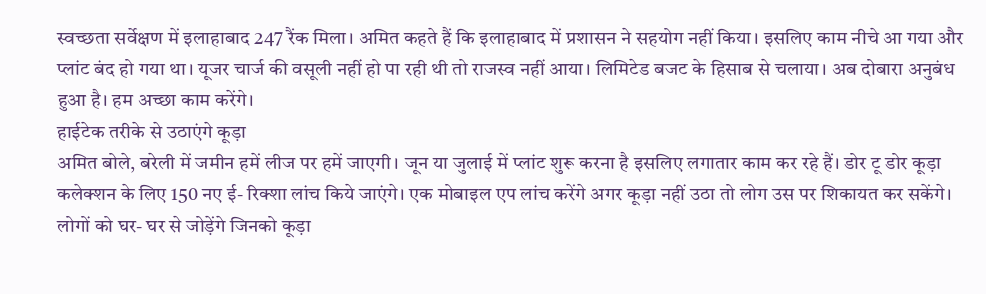स्वच्छता सर्वेक्षण में इलाहाबाद 247 रैंक मिला। अमित कहते हैं कि इलाहाबाद में प्रशासन ने सहयोग नहीं किया। इसलिए काम नीचे आ गया और प्लांट बंद हो गया था। यूजर चार्ज की वसूली नहीं हो पा रही थी तो राजस्व नहीं आया। लिमिटेड बजट के हिसाब से चलाया। अब दोबारा अनुबंध हुआ है। हम अच्छा काम करेंगे।
हाईटेक तरीके से उठाएंगे कूड़ा
अमित बोले, बरेली में जमीन हमें लीज पर हमें जाएगी। जून या जुलाई में प्लांट शुरू करना है इसलिए लगातार काम कर रहे हैं। डोर टू डोर कूड़ा कलेक्शन के लिए 150 नए ई- रिक्शा लांच किये जाएंगे। एक मोबाइल एप लांच करेंगे अगर कूड़ा नहीं उठा तो लोग उस पर शिकायत कर सकेंगे। लोगों को घर- घर से जोड़ेंगे जिनको कूड़ा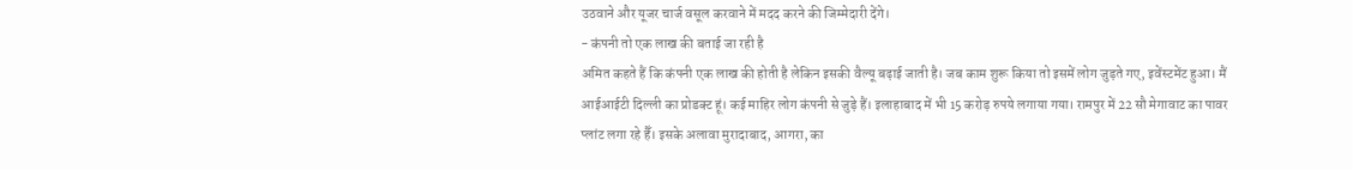उठवाने और यूजर चार्ज वसूल करवाने में मदद करने की जिम्मेदारी देंगे।
- कंपनी तो एक लाख की बताई जा रही है
अमित कहते हैं कि कंपनी एक लाख की होती है लेकिन इसकी वैल्यू बढ़ाई जाती है। जब काम शुरू किया तो इसमें लोग जुड़ते गए, इवेंस्टमेंट हुआ। मैं आईआईटी दिल्ली का प्रोडक्ट हूं। कई माहिर लोग कंपनी से जुड़े हैं। इलाहाबाद में भी 15 करोड़ रुपये लगाया गया। रामपुर में 22 सौ मेगावाट का पावर प्लांट लगा रहे हैँ। इसके अलावा मुरादाबाद, आगरा, का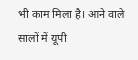भी काम मिला है। आने वाले सालों में यूपी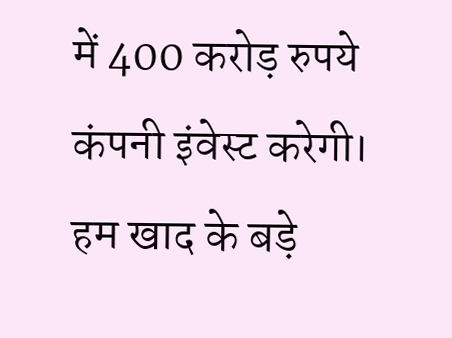में 400 करोड़ रुपये कंपनी इंवेस्ट करेगी। हम खाद के बड़े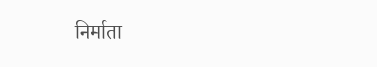निर्माता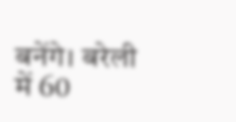बनेंगे। बरेली में 60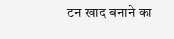टन खाद बनाने का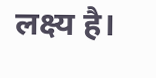लक्ष्य है।